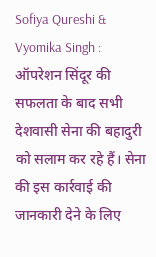Sofiya Qureshi & Vyomika Singh : ऑपरेशन सिंदूर की सफलता के बाद सभी देशवासी सेना की बहादुरी को सलाम कर रहे हैं। सेना की इस कार्रवाई की जानकारी देने के लिए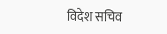विदेश सचिव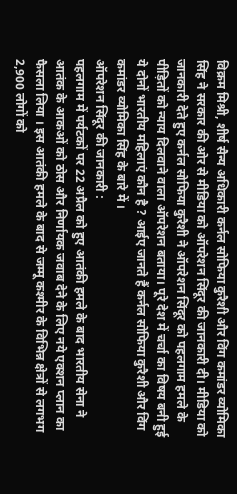विक्रम मिश्री, शीर्ष सैन्य अधिकारी कर्नल सोफिया कुरैशी और विंग कमांडर व्योमिका सिंह ने सरकार की ओर से मीडिया को ऑपरेशन सिंदूर की जानकारी दी। मीडिया को जानकारी देते हुए कर्नल सोफिया कुरैशी ने ऑपरेशन सिंदूर को पहलगाम हमले के पीड़ितों को न्याय दिलवाने वाला ऑपरेशन बताया। पूरे देश में चर्चा का विषय बनी हुई ये दोनों भारतीय महिलाएं कौन है ? आईए जानते हैं कर्नल सोफिया कुरैशी और विंग कमांडर व्योमिका सिंह के बारे में ।
ऑपरेशन सिंदूर की जानकारी :
पहलगाम में पर्यटकों पर 22 अप्रैल को हुए आतंकी हमले के बाद भारतीय सेना ने आतंक के आकओं को ठोस और निर्णायक जवाब देने के लिए नये एक्शन प्लान का फैसला लिया । इस आतंकी हमले के बाद से जम्मू कश्मीर के विभिन्न क्षेत्रों से लगभग 2,900 लोगों को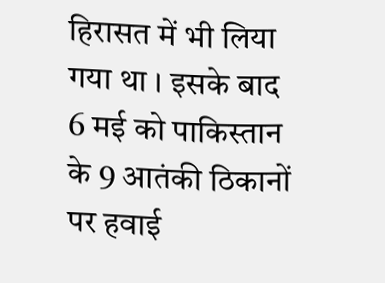हिरासत में भी लिया गया था । इसके बाद 6 मई को पाकिस्तान के 9 आतंकी ठिकानों पर हवाई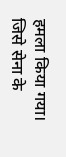हमला किया गया। जिसे सेना के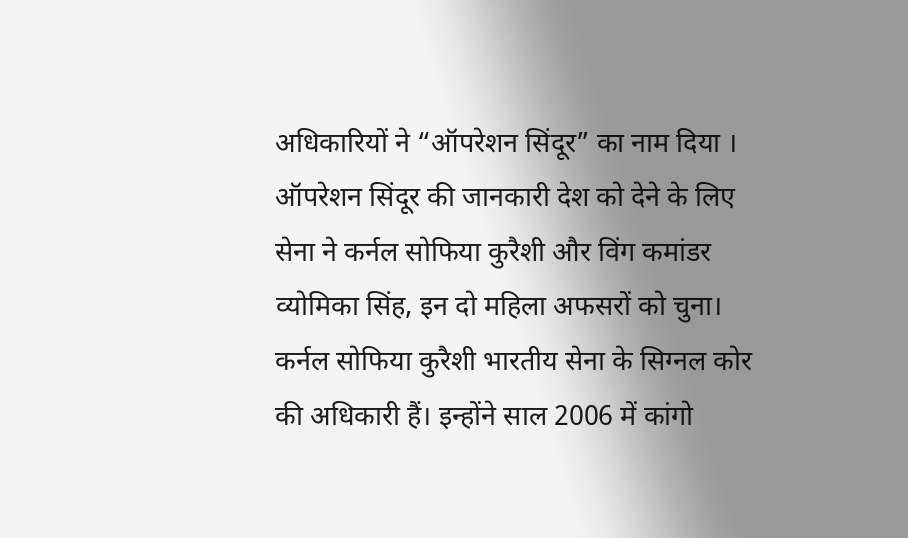अधिकारियों ने “ऑपरेशन सिंदूर” का नाम दिया । ऑपरेशन सिंदूर की जानकारी देश को देने के लिए सेना ने कर्नल सोफिया कुरैशी और विंग कमांडर व्योमिका सिंह, इन दो महिला अफसरों को चुना।
कर्नल सोफिया कुरैशी भारतीय सेना के सिग्नल कोर की अधिकारी हैं। इन्होंने साल 2006 में कांगो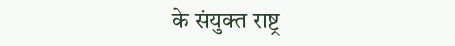के संयुक्त राष्ट्र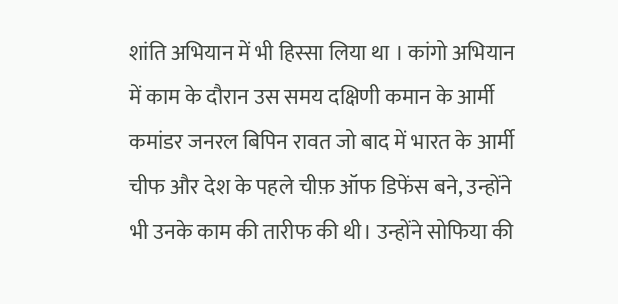शांति अभियान में भी हिस्सा लिया था । कांगो अभियान में काम के दौरान उस समय दक्षिणी कमान के आर्मी कमांडर जनरल बिपिन रावत जो बाद में भारत के आर्मी चीफ और देश के पहले चीफ़ ऑफ डिफेंस बने, उन्होंने भी उनके काम की तारीफ की थी। उन्होंने सोफिया की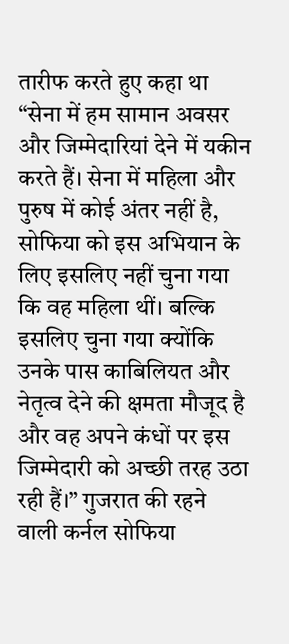तारीफ करते हुए कहा था “सेना में हम सामान अवसर और जिम्मेदारियां देने में यकीन करते हैं। सेना में महिला और पुरुष में कोई अंतर नहीं है, सोफिया को इस अभियान के लिए इसलिए नहीं चुना गया कि वह महिला थीं। बल्कि इसलिए चुना गया क्योंकि उनके पास काबिलियत और नेतृत्व देने की क्षमता मौजूद है और वह अपने कंधों पर इस जिम्मेदारी को अच्छी तरह उठा रही हैं।” गुजरात की रहने वाली कर्नल सोफिया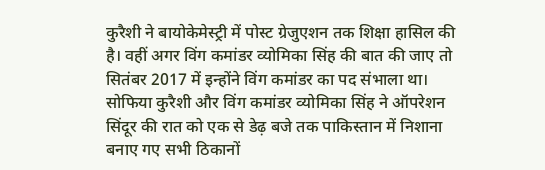कुरैशी ने बायोकेमेस्ट्री में पोस्ट ग्रेजुएशन तक शिक्षा हासिल की है। वहीं अगर विंग कमांडर व्योमिका सिंह की बात की जाए तो सितंबर 2017 में इन्होंने विंग कमांडर का पद संभाला था। सोफिया कुरैशी और विंग कमांडर व्योमिका सिंह ने ऑपरेशन सिंदूर की रात को एक से डेढ़ बजे तक पाकिस्तान में निशाना बनाए गए सभी ठिकानों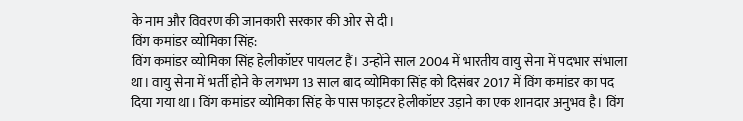के नाम और विवरण की जानकारी सरकार की ओर से दी।
विंग कमांडर व्योमिका सिंह:
विंग कमांडर व्योमिका सिंह हेलीकॉप्टर पायलट हैं। उन्होंने साल 2004 में भारतीय वायु सेना में पदभार संभाला था। वायु सेना में भर्ती होने के लगभग 13 साल बाद व्योमिका सिंह को दिसंबर 2017 में विंग कमांडर का पद दिया गया था। विंग कमांडर व्योमिका सिंह के पास फाइटर हेलीकॉप्टर उड़ाने का एक शानदार अनुभव है। विंग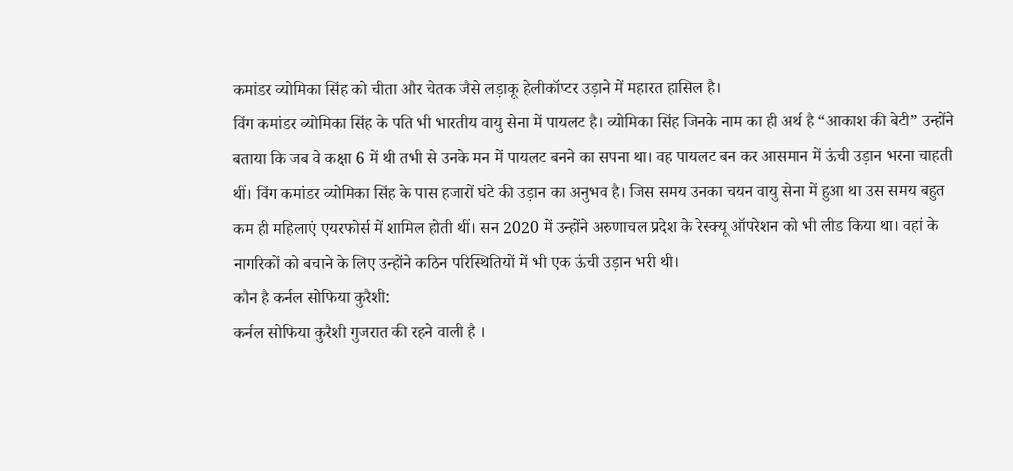कमांडर व्योमिका सिंह को चीता और चेतक जैसे लड़ाकू हेलीकॉप्टर उड़ाने में महारत हासिल है।
विंग कमांडर व्योमिका सिंह के पति भी भारतीय वायु सेना में पायलट है। व्योमिका सिंह जिनके नाम का ही अर्थ है “आकाश की बेटी” उन्होंने बताया कि जब वे कक्षा 6 में थी तभी से उनके मन में पायलट बनने का सपना था। वह पायलट बन कर आसमान में ऊंची उड़ान भरना चाहती थीं। विंग कमांडर व्योमिका सिंह के पास हजारों घंटे की उड़ान का अनुभव है। जिस समय उनका चयन वायु सेना में हुआ था उस समय बहुत कम ही महिलाएं एयरफोर्स में शामिल होती थीं। सन 2020 में उन्होंने अरुणाचल प्रदेश के रेस्क्यू ऑपरेशन को भी लीड किया था। वहां के नागरिकों को बचाने के लिए उन्होंने कठिन परिस्थितियों में भी एक ऊंची उड़ान भरी थी।
कौन है कर्नल सोफिया कुरैशी:
कर्नल सोफिया कुरैशी गुजरात की रहने वाली है ।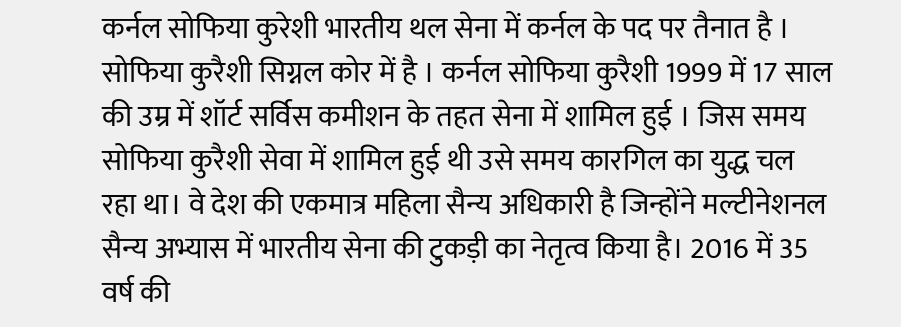कर्नल सोफिया कुरेशी भारतीय थल सेना में कर्नल के पद पर तैनात है । सोफिया कुरैशी सिग्नल कोर में है । कर्नल सोफिया कुरैशी 1999 में 17 साल की उम्र में शॉर्ट सर्विस कमीशन के तहत सेना में शामिल हुई । जिस समय सोफिया कुरैशी सेवा में शामिल हुई थी उसे समय कारगिल का युद्ध चल रहा था। वे देश की एकमात्र महिला सैन्य अधिकारी है जिन्होंने मल्टीनेशनल सैन्य अभ्यास में भारतीय सेना की टुकड़ी का नेतृत्व किया है। 2016 में 35 वर्ष की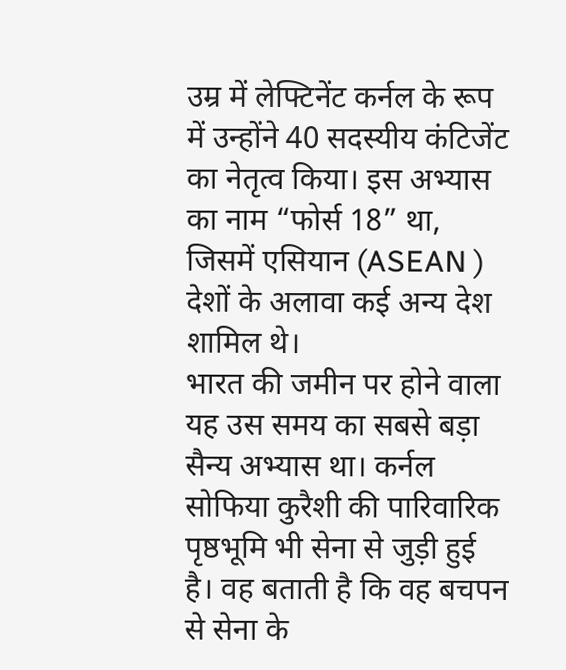उम्र में लेफ्टिनेंट कर्नल के रूप में उन्होंने 40 सदस्यीय कंटिजेंट का नेतृत्व किया। इस अभ्यास का नाम “फोर्स 18” था, जिसमें एसियान (ASEAN ) देशों के अलावा कई अन्य देश शामिल थे।
भारत की जमीन पर होने वाला यह उस समय का सबसे बड़ा सैन्य अभ्यास था। कर्नल सोफिया कुरैशी की पारिवारिक पृष्ठभूमि भी सेना से जुड़ी हुई है। वह बताती है कि वह बचपन से सेना के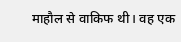माहौल से वाकिफ थी। वह एक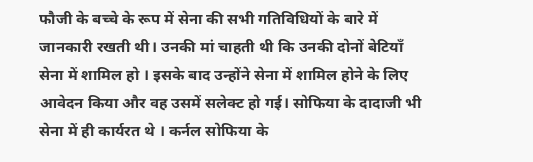फौजी के बच्चे के रूप में सेना की सभी गतिविधियों के बारे में जानकारी रखती थी। उनकी मां चाहती थी कि उनकी दोनों बेटियाँ सेना में शामिल हो । इसके बाद उन्होंने सेना में शामिल होने के लिए आवेदन किया और वह उसमें सलेक्ट हो गई। सोफिया के दादाजी भी सेना में ही कार्यरत थे । कर्नल सोफिया के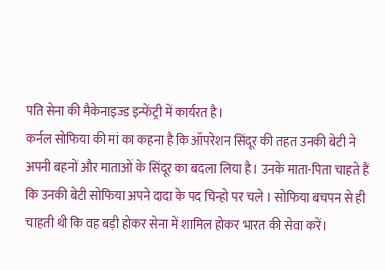पति सेना की मैकेनाइज्ड इन्फेंट्री में कार्यरत है।
कर्नल सोफिया की मां का कहना है कि ऑपरेशन सिंदूर की तहत उनकी बेटी ने अपनी बहनों और माताओं के सिंदूर का बदला लिया है। उनके माता-पिता चाहते हैं कि उनकी बेटी सोफिया अपने दादा के पद चिन्हो पर चले । सोफिया बचपन से ही चाहती थी कि वह बड़ी होकर सेना में शामिल होकर भारत की सेवा करें।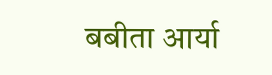बबीता आर्या